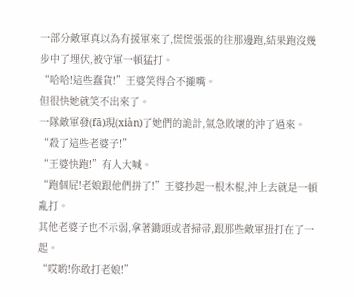一部分敵軍真以為有援軍來了,慌慌張張的往那邊跑,結果跑沒幾步中了埋伏,被守軍一頓猛打。
“哈哈!這些蠢貨!”王婆笑得合不攏嘴。
但很快她就笑不出來了。
一隊敵軍發(fā)現(xiàn)了她們的詭計,氣急敗壞的沖了過來。
“殺了這些老婆子!”
“王婆快跑!”有人大喊。
“跑個屁!老娘跟他們拼了!”王婆抄起一根木棍,沖上去就是一頓亂打。
其他老婆子也不示弱,拿著鋤頭或者掃帚,跟那些敵軍扭打在了一起。
“哎喲!你敢打老娘!”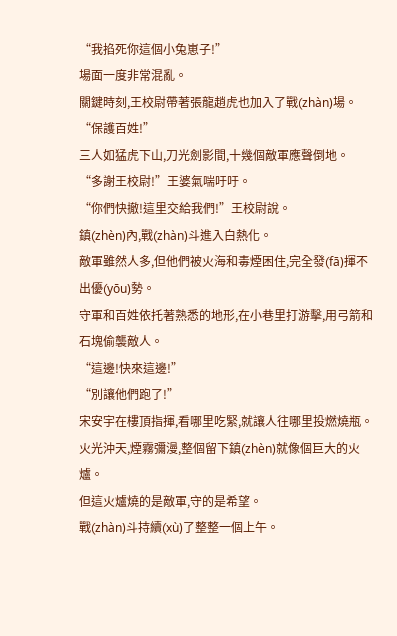“我掐死你這個小兔崽子!”
場面一度非常混亂。
關鍵時刻,王校尉帶著張龍趙虎也加入了戰(zhàn)場。
“保護百姓!”
三人如猛虎下山,刀光劍影間,十幾個敵軍應聲倒地。
“多謝王校尉!”王婆氣喘吁吁。
“你們快撤!這里交給我們!”王校尉說。
鎮(zhèn)內,戰(zhàn)斗進入白熱化。
敵軍雖然人多,但他們被火海和毒煙困住,完全發(fā)揮不出優(yōu)勢。
守軍和百姓依托著熟悉的地形,在小巷里打游擊,用弓箭和石塊偷襲敵人。
“這邊!快來這邊!”
“別讓他們跑了!”
宋安宇在樓頂指揮,看哪里吃緊,就讓人往哪里投燃燒瓶。
火光沖天,煙霧彌漫,整個留下鎮(zhèn)就像個巨大的火爐。
但這火爐燒的是敵軍,守的是希望。
戰(zhàn)斗持續(xù)了整整一個上午。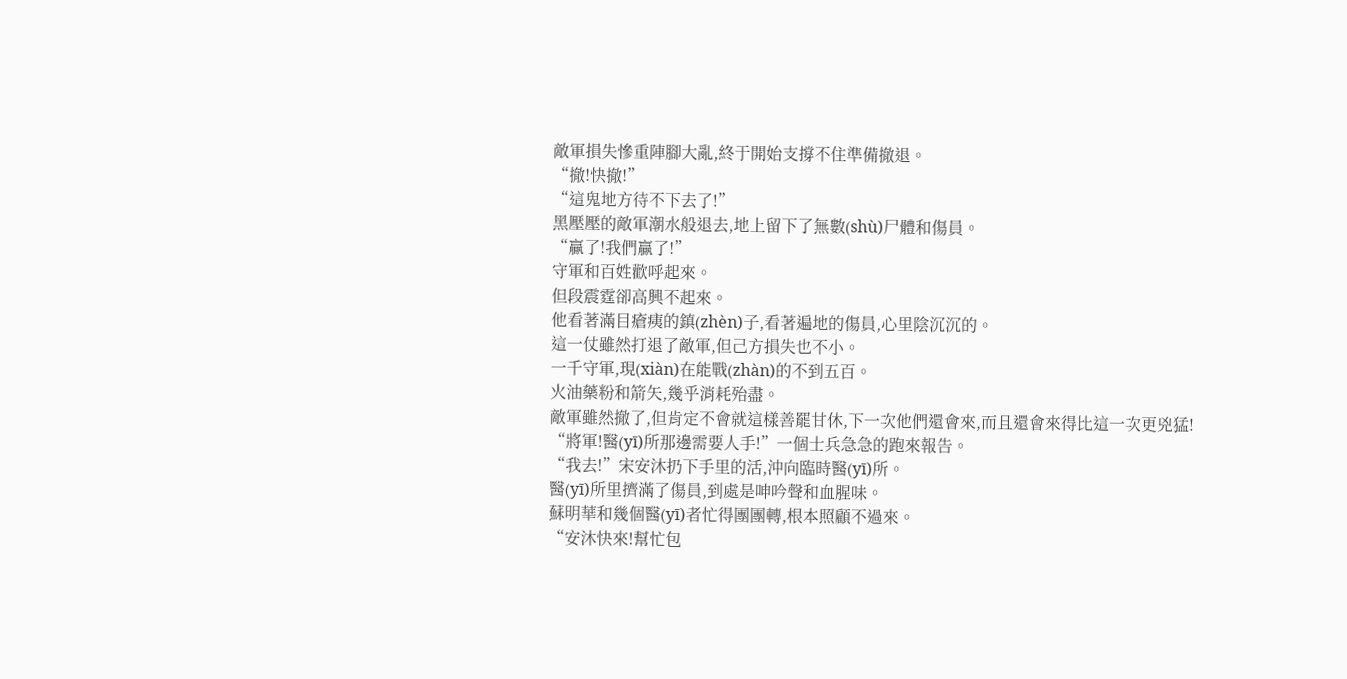敵軍損失慘重陣腳大亂,終于開始支撐不住準備撤退。
“撤!快撤!”
“這鬼地方待不下去了!”
黑壓壓的敵軍潮水般退去,地上留下了無數(shù)尸體和傷員。
“贏了!我們贏了!”
守軍和百姓歡呼起來。
但段震霆卻高興不起來。
他看著滿目瘡痍的鎮(zhèn)子,看著遍地的傷員,心里陰沉沉的。
這一仗雖然打退了敵軍,但己方損失也不小。
一千守軍,現(xiàn)在能戰(zhàn)的不到五百。
火油藥粉和箭矢,幾乎消耗殆盡。
敵軍雖然撤了,但肯定不會就這樣善罷甘休,下一次他們還會來,而且還會來得比這一次更兇猛!
“將軍!醫(yī)所那邊需要人手!”一個士兵急急的跑來報告。
“我去!”宋安沐扔下手里的活,沖向臨時醫(yī)所。
醫(yī)所里擠滿了傷員,到處是呻吟聲和血腥味。
蘇明華和幾個醫(yī)者忙得團團轉,根本照顧不過來。
“安沐快來!幫忙包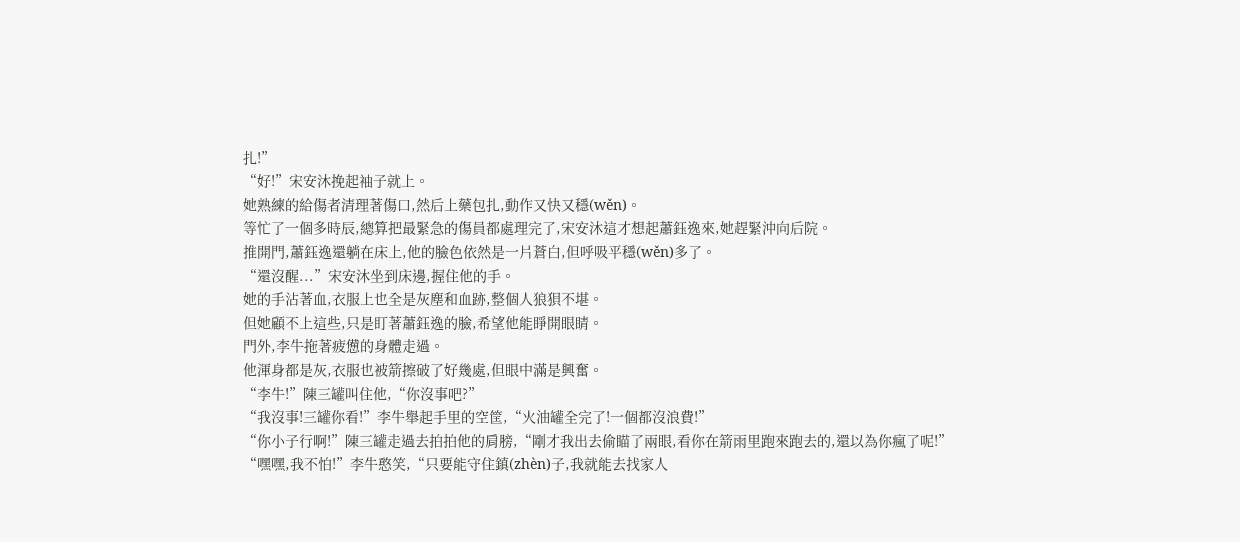扎!”
“好!”宋安沐挽起袖子就上。
她熟練的給傷者清理著傷口,然后上藥包扎,動作又快又穩(wěn)。
等忙了一個多時辰,總算把最緊急的傷員都處理完了,宋安沐這才想起蕭鈺逸來,她趕緊沖向后院。
推開門,蕭鈺逸還躺在床上,他的臉色依然是一片蒼白,但呼吸平穩(wěn)多了。
“還沒醒...”宋安沐坐到床邊,握住他的手。
她的手沾著血,衣服上也全是灰塵和血跡,整個人狼狽不堪。
但她顧不上這些,只是盯著蕭鈺逸的臉,希望他能睜開眼睛。
門外,李牛拖著疲憊的身體走過。
他渾身都是灰,衣服也被箭擦破了好幾處,但眼中滿是興奮。
“李牛!”陳三罐叫住他,“你沒事吧?”
“我沒事!三罐你看!”李牛舉起手里的空筐,“火油罐全完了!一個都沒浪費!”
“你小子行啊!”陳三罐走過去拍拍他的肩膀,“剛才我出去偷瞄了兩眼,看你在箭雨里跑來跑去的,還以為你瘋了呢!”
“嘿嘿,我不怕!”李牛憨笑,“只要能守住鎮(zhèn)子,我就能去找家人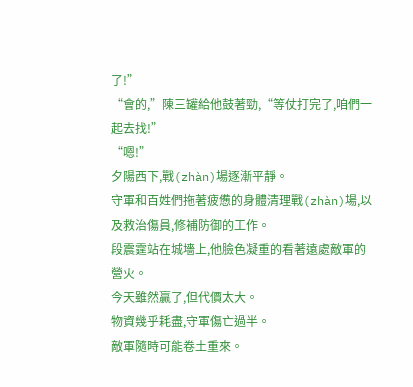了!”
“會的,”陳三罐給他鼓著勁,“等仗打完了,咱們一起去找!”
“嗯!”
夕陽西下,戰(zhàn)場逐漸平靜。
守軍和百姓們拖著疲憊的身體清理戰(zhàn)場,以及救治傷員,修補防御的工作。
段震霆站在城墻上,他臉色凝重的看著遠處敵軍的營火。
今天雖然贏了,但代價太大。
物資幾乎耗盡,守軍傷亡過半。
敵軍隨時可能卷土重來。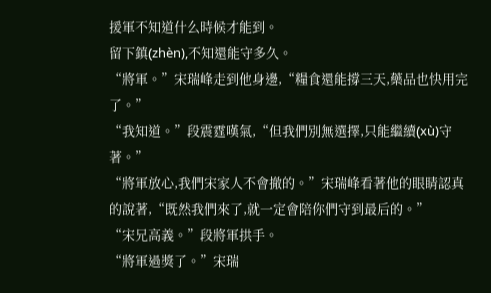援軍不知道什么時候才能到。
留下鎮(zhèn),不知還能守多久。
“將軍。”宋瑞峰走到他身邊,“糧食還能撐三天,藥品也快用完了。”
“我知道。”段震霆嘆氣,“但我們別無選擇,只能繼續(xù)守著。”
“將軍放心,我們宋家人不會撤的。”宋瑞峰看著他的眼睛認真的說著,“既然我們來了,就一定會陪你們守到最后的。”
“宋兄高義。”段將軍拱手。
“將軍過獎了。”宋瑞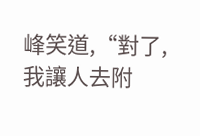峰笑道,“對了,我讓人去附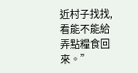近村子找找,看能不能給弄點糧食回來。”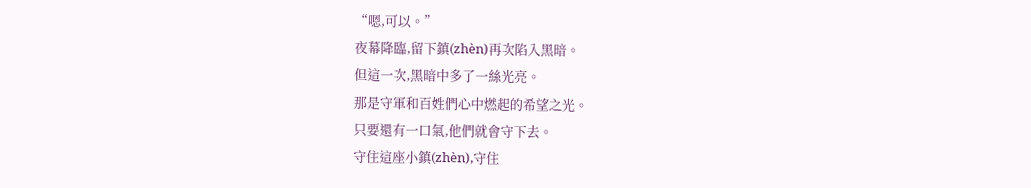“嗯,可以。”
夜幕降臨,留下鎮(zhèn)再次陷入黑暗。
但這一次,黑暗中多了一絲光亮。
那是守軍和百姓們心中燃起的希望之光。
只要還有一口氣,他們就會守下去。
守住這座小鎮(zhèn),守住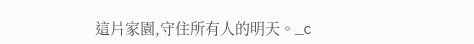這片家園,守住所有人的明天。_c